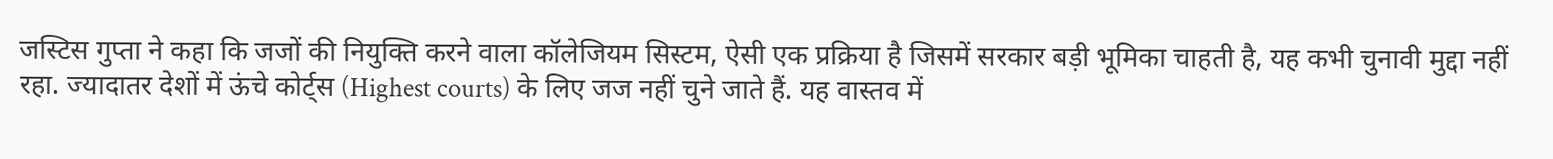जस्टिस गुप्ता ने कहा कि जजों की नियुक्ति करने वाला कॉलेजियम सिस्टम, ऐसी एक प्रक्रिया है जिसमें सरकार बड़ी भूमिका चाहती है, यह कभी चुनावी मुद्दा नहीं रहा. ज्यादातर देशों में ऊंचे कोर्ट्स (Highest courts) के लिए जज नहीं चुने जाते हैं. यह वास्तव में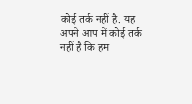कोई तर्क नहीं है. यह अपने आप में कोई तर्क नहीं है कि हम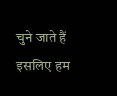चुने जाते हैं इसलिए हम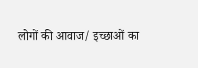लोगों की आवाज/ इच्छाओं का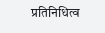प्रतिनिधित्व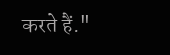करते हैं."